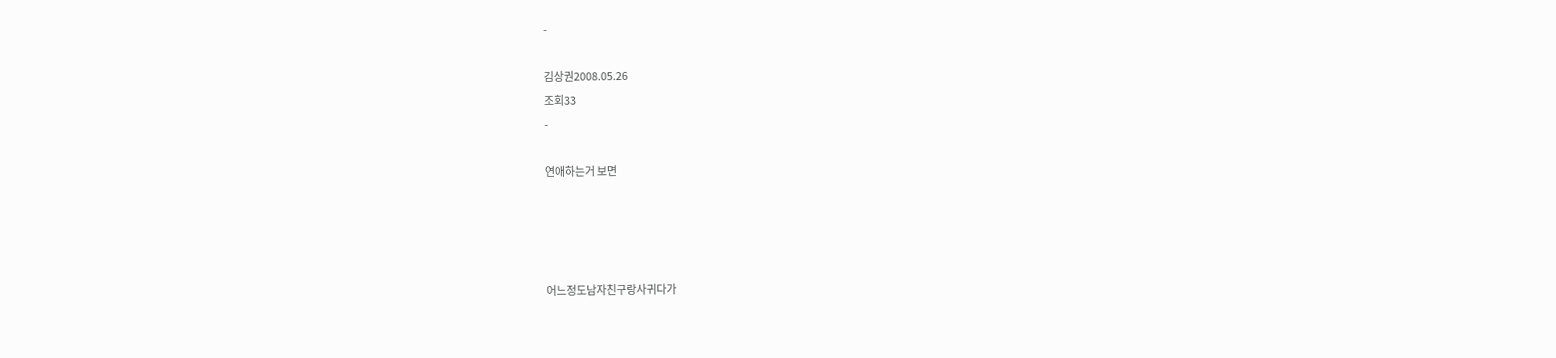-

김상권2008.05.26
조회33
-

연애하는거 보면




어느정도남자친구랑사귀다가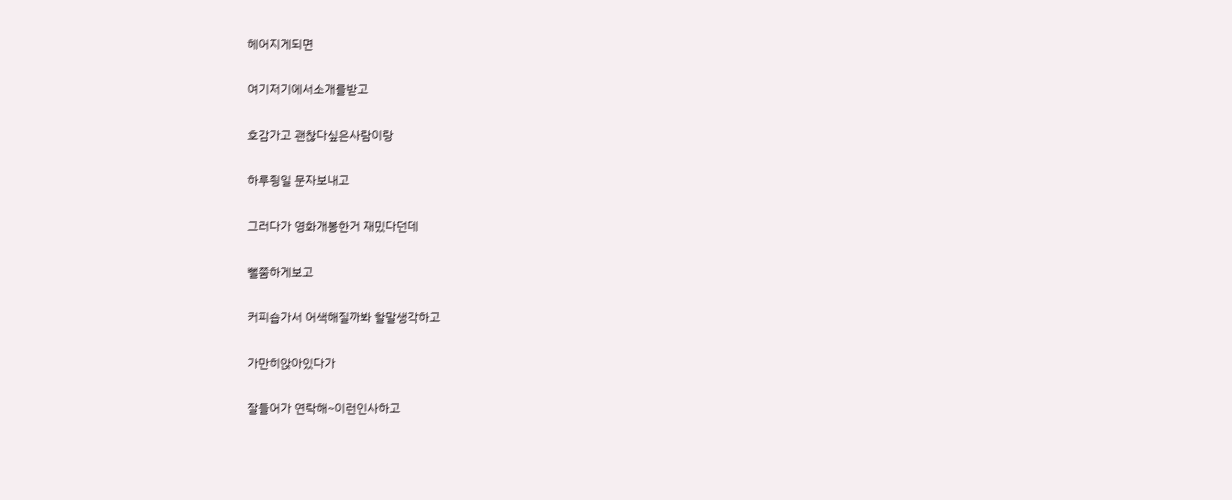헤어지게되면

여기저기에서소개를받고

호감가고 괜찮다싶은사람이랑

하루죙일 문자보내고

그러다가 영화개봉한거 재밌다던데

뻘쭘하게보고

커피숍가서 어색해질까봐 할말생각하고

가만히앉아있다가

잘들어가 연락해~이런인사하고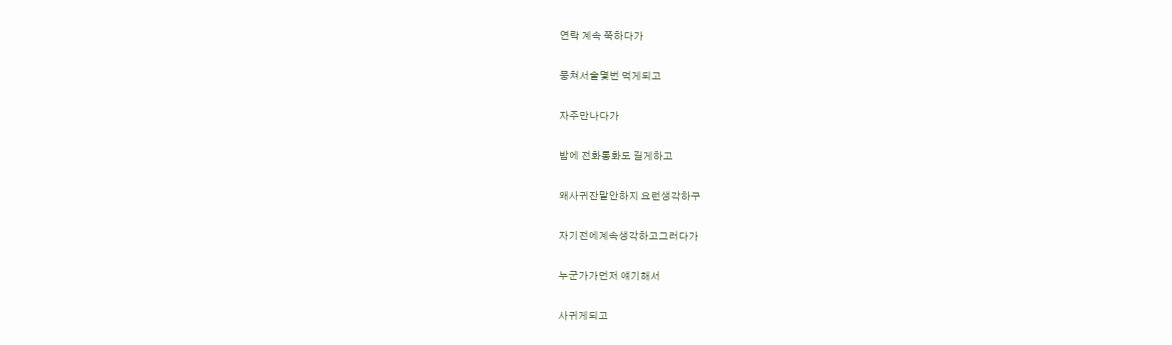연락 계속 쭉하다가

뭉쳐서술몇번 먹게되고

자주만나다가

밤에 전화통화도 길게하고

왜사귀잔말안하지 요런생각하구

자기전에계속생각하고그러다가

누군가가먼저 얘기해서

사귀게되고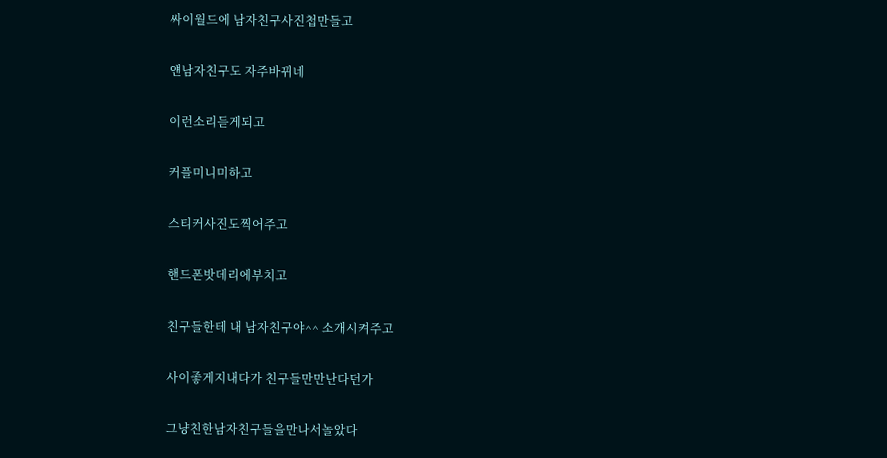싸이월드에 남자친구사진첩만들고

얜남자친구도 자주바뀌네

이런소리듣게되고

커플미니미하고

스티커사진도찍어주고

핸드폰밧데리에부치고

친구들한테 내 남자친구야^^ 소개시켜주고

사이좋게지내다가 친구들만만난다던가

그냥친한남자친구들을만나서놀았다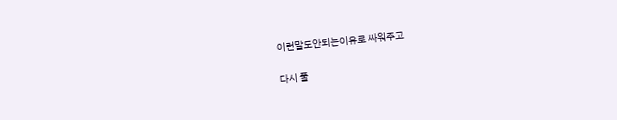이런말도안되는이유로 싸워주고

다시 풀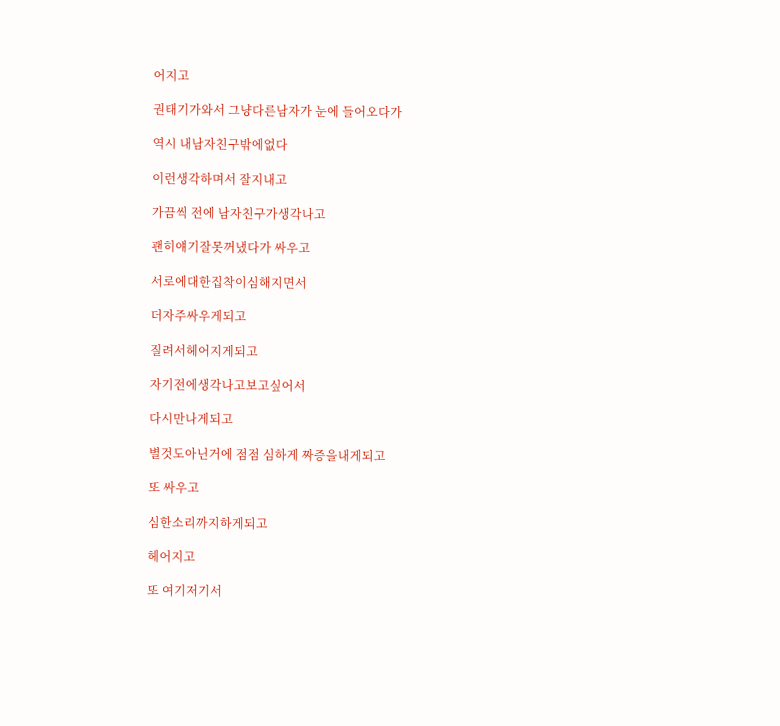어지고

권태기가와서 그냥다른남자가 눈에 들어오다가

역시 내남자친구밖에없다

이런생각하며서 잘지내고

가끔씩 전에 남자친구가생각나고

괜히얘기잘못꺼냈다가 싸우고

서로에대한집착이심해지면서

더자주싸우게되고

질려서헤어지게되고

자기전에생각나고보고싶어서

다시만나게되고

별것도아닌거에 점점 심하게 짜증을내게되고

또 싸우고

심한소리까지하게되고

헤어지고

또 여기저기서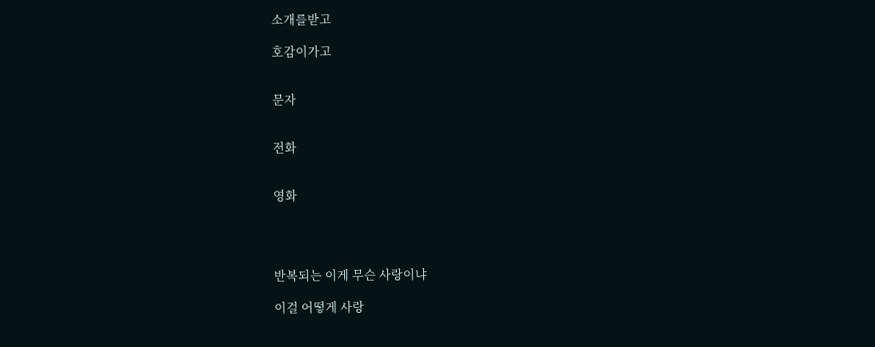소개를받고

호감이가고


문자


전화


영화




반복되는 이게 무슨 사랑이냐

이걸 어떻게 사랑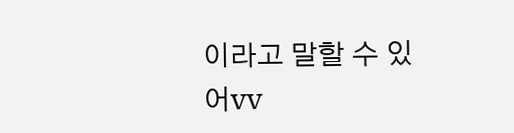이라고 말할 수 있어vv